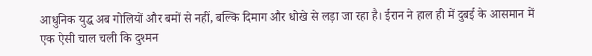आधुनिक युद्ध अब गोलियों और बमों से नहीं, बल्कि दिमाग और धोखे से लड़ा जा रहा है। ईरान ने हाल ही में दुबई के आसमान में एक ऐसी चाल चली कि दुश्मन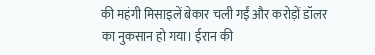की महंगी मिसाइलें बेकार चली गईं और करोड़ों डॉलर का नुकसान हो गया। ईरान की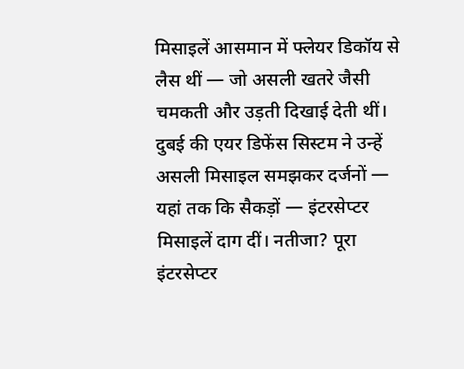मिसाइलें आसमान में फ्लेयर डिकॉय से लैस थीं — जो असली खतरे जैसी चमकती और उड़ती दिखाई देती थीं। दुबई की एयर डिफेंस सिस्टम ने उन्हें असली मिसाइल समझकर दर्जनों — यहां तक कि सैकड़ों — इंटरसेप्टर मिसाइलें दाग दीं। नतीजा? पूरा इंटरसेप्टर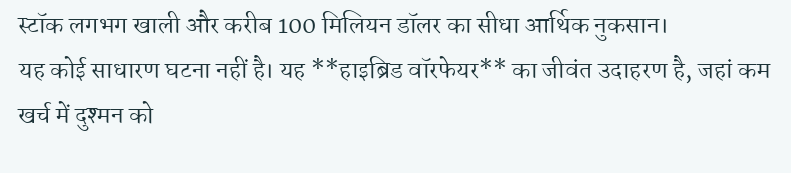स्टॉक लगभग खाली और करीब 100 मिलियन डॉलर का सीधा आर्थिक नुकसान।
यह कोई साधारण घटना नहीं है। यह **हाइब्रिड वॉरफेयर** का जीवंत उदाहरण है, जहां कम खर्च में दुश्मन को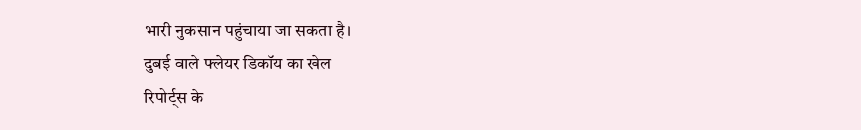भारी नुकसान पहुंचाया जा सकता है।
दुबई वाले फ्लेयर डिकॉय का खेल
रिपोर्ट्स के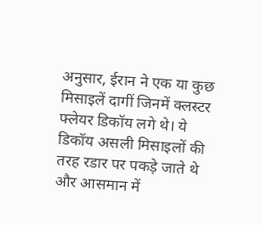अनुसार, ईरान ने एक या कुछ मिसाइलें दागीं जिनमें क्लस्टर फ्लेयर डिकॉय लगे थे। ये डिकॉय असली मिसाइलों की तरह रडार पर पकड़े जाते थे और आसमान में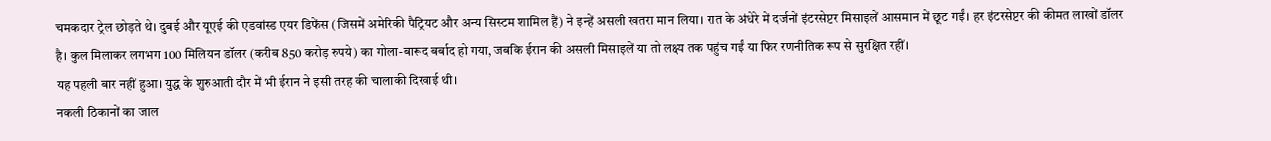चमकदार ट्रेल छोड़ते थे। दुबई और यूएई की एडवांस्ड एयर डिफेंस (जिसमें अमेरिकी पैट्रियट और अन्य सिस्टम शामिल हैं) ने इन्हें असली खतरा मान लिया। रात के अंधेरे में दर्जनों इंटरसेप्टर मिसाइलें आसमान में छूट गईं। हर इंटरसेप्टर की कीमत लाखों डॉलर है। कुल मिलाकर लगभग 100 मिलियन डॉलर (करीब 850 करोड़ रुपये) का गोला-बारूद बर्बाद हो गया, जबकि ईरान की असली मिसाइलें या तो लक्ष्य तक पहुंच गईं या फिर रणनीतिक रूप से सुरक्षित रहीं।
यह पहली बार नहीं हुआ। युद्ध के शुरुआती दौर में भी ईरान ने इसी तरह की चालाकी दिखाई थी।
नकली ठिकानों का जाल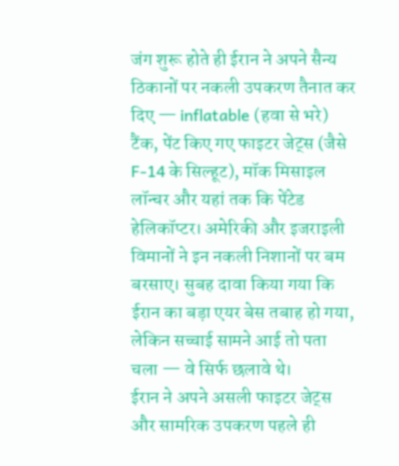जंग शुरू होते ही ईरान ने अपने सैन्य ठिकानों पर नकली उपकरण तैनात कर दिए — inflatable (हवा से भरे) टैंक, पेंट किए गए फाइटर जेट्स (जैसे F-14 के सिल्हूट), मॉक मिसाइल लॉन्चर और यहां तक कि पेंटेड हेलिकॉप्टर। अमेरिकी और इजराइली विमानों ने इन नकली निशानों पर बम बरसाए। सुबह दावा किया गया कि ईरान का बड़ा एयर बेस तबाह हो गया, लेकिन सच्चाई सामने आई तो पता चला — वे सिर्फ छलावे थे।
ईरान ने अपने असली फाइटर जेट्स और सामरिक उपकरण पहले ही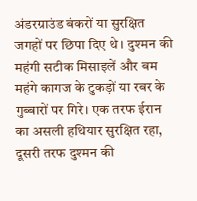अंडरग्राउंड बंकरों या सुरक्षित जगहों पर छिपा दिए थे। दुश्मन की महंगी सटीक मिसाइलें और बम महंगे कागज के टुकड़ों या रबर के गुब्बारों पर गिरे। एक तरफ ईरान का असली हथियार सुरक्षित रहा, दूसरी तरफ दुश्मन की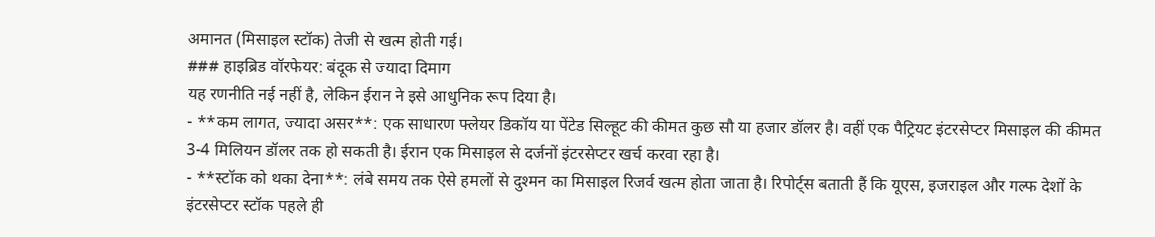अमानत (मिसाइल स्टॉक) तेजी से खत्म होती गई।
### हाइब्रिड वॉरफेयर: बंदूक से ज्यादा दिमाग
यह रणनीति नई नहीं है, लेकिन ईरान ने इसे आधुनिक रूप दिया है।
- **कम लागत, ज्यादा असर**: एक साधारण फ्लेयर डिकॉय या पेंटेड सिल्हूट की कीमत कुछ सौ या हजार डॉलर है। वहीं एक पैट्रियट इंटरसेप्टर मिसाइल की कीमत 3-4 मिलियन डॉलर तक हो सकती है। ईरान एक मिसाइल से दर्जनों इंटरसेप्टर खर्च करवा रहा है।
- **स्टॉक को थका देना**: लंबे समय तक ऐसे हमलों से दुश्मन का मिसाइल रिजर्व खत्म होता जाता है। रिपोर्ट्स बताती हैं कि यूएस, इजराइल और गल्फ देशों के इंटरसेप्टर स्टॉक पहले ही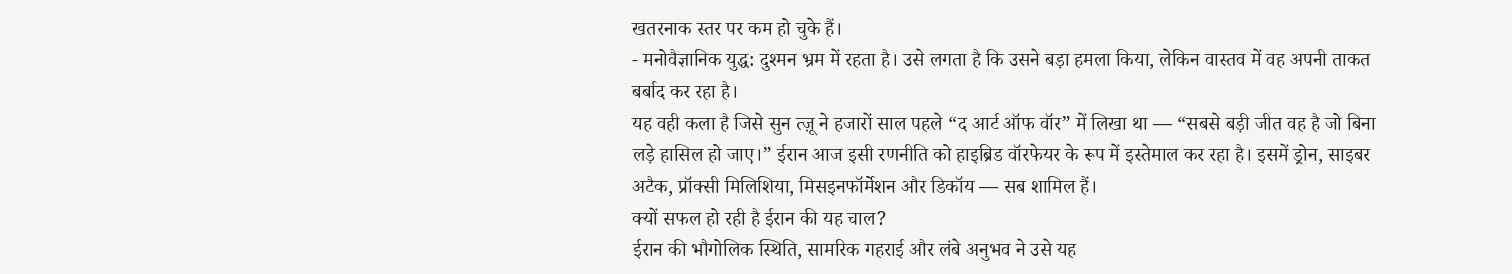खतरनाक स्तर पर कम हो चुके हैं।
- मनोवैज्ञानिक युद्ध: दुश्मन भ्रम में रहता है। उसे लगता है कि उसने बड़ा हमला किया, लेकिन वास्तव में वह अपनी ताकत बर्बाद कर रहा है।
यह वही कला है जिसे सुन त्ज़ू ने हजारों साल पहले “द आर्ट ऑफ वॉर” में लिखा था — “सबसे बड़ी जीत वह है जो बिना लड़े हासिल हो जाए।” ईरान आज इसी रणनीति को हाइब्रिड वॉरफेयर के रूप में इस्तेमाल कर रहा है। इसमें ड्रोन, साइबर अटैक, प्रॉक्सी मिलिशिया, मिसइनफॉर्मेशन और डिकॉय — सब शामिल हैं।
क्यों सफल हो रही है ईरान की यह चाल?
ईरान की भौगोलिक स्थिति, सामरिक गहराई और लंबे अनुभव ने उसे यह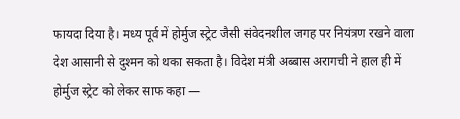फायदा दिया है। मध्य पूर्व में होर्मुज स्ट्रेट जैसी संवेदनशील जगह पर नियंत्रण रखने वाला देश आसानी से दुश्मन को थका सकता है। विदेश मंत्री अब्बास अरागची ने हाल ही में होर्मुज स्ट्रेट को लेकर साफ कहा —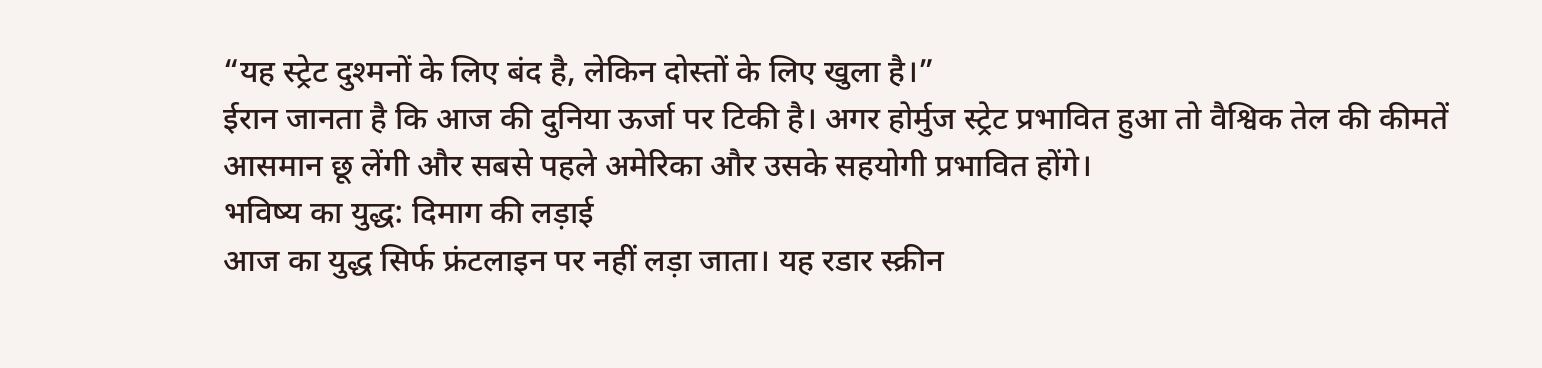“यह स्ट्रेट दुश्मनों के लिए बंद है, लेकिन दोस्तों के लिए खुला है।”
ईरान जानता है कि आज की दुनिया ऊर्जा पर टिकी है। अगर होर्मुज स्ट्रेट प्रभावित हुआ तो वैश्विक तेल की कीमतें आसमान छू लेंगी और सबसे पहले अमेरिका और उसके सहयोगी प्रभावित होंगे।
भविष्य का युद्ध: दिमाग की लड़ाई
आज का युद्ध सिर्फ फ्रंटलाइन पर नहीं लड़ा जाता। यह रडार स्क्रीन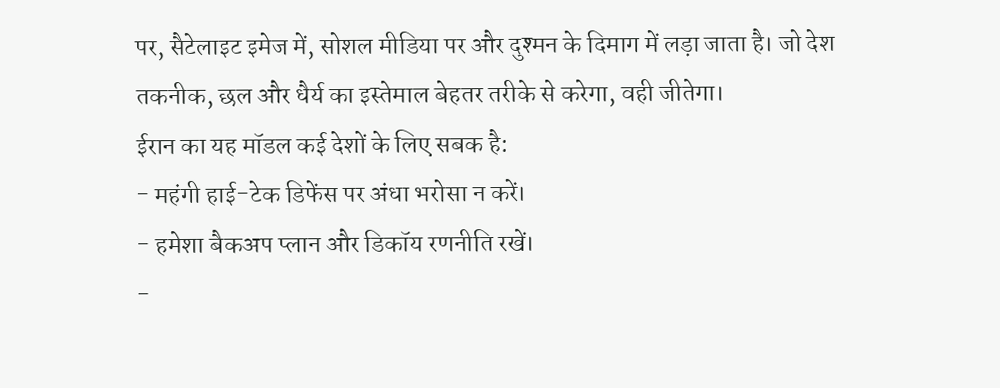पर, सैटेलाइट इमेज में, सोशल मीडिया पर और दुश्मन के दिमाग में लड़ा जाता है। जो देश तकनीक, छल और धैर्य का इस्तेमाल बेहतर तरीके से करेगा, वही जीतेगा।
ईरान का यह मॉडल कई देशों के लिए सबक है:
- महंगी हाई-टेक डिफेंस पर अंधा भरोसा न करें।
- हमेशा बैकअप प्लान और डिकॉय रणनीति रखें।
-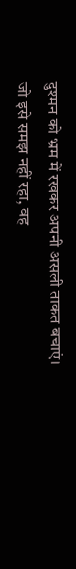दुश्मन को भ्रम में रखकर अपनी असली ताकत बचाएं।
जो इसे समझ नहीं रहा, वह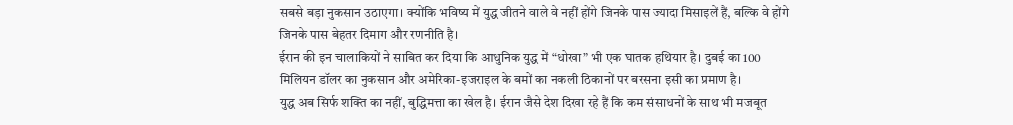सबसे बड़ा नुकसान उठाएगा। क्योंकि भविष्य में युद्ध जीतने वाले वे नहीं होंगे जिनके पास ज्यादा मिसाइलें हैं, बल्कि वे होंगे जिनके पास बेहतर दिमाग और रणनीति है।
ईरान की इन चालाकियों ने साबित कर दिया कि आधुनिक युद्ध में “धोखा” भी एक घातक हथियार है। दुबई का 100 मिलियन डॉलर का नुकसान और अमेरिका-इजराइल के बमों का नकली ठिकानों पर बरसना इसी का प्रमाण है।
युद्ध अब सिर्फ शक्ति का नहीं, बुद्धिमत्ता का खेल है। ईरान जैसे देश दिखा रहे हैं कि कम संसाधनों के साथ भी मजबूत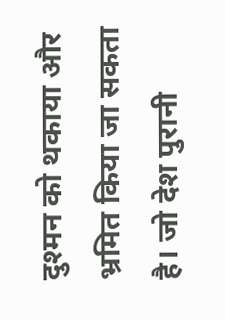दुश्मन को थकाया और भ्रमित किया जा सकता है। जो देश पुरानी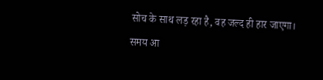सोच के साथ लड़ रहा है, वह जल्द ही हार जाएगा।
समय आ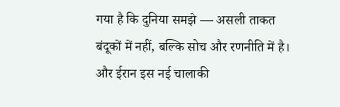गया है कि दुनिया समझे — असली ताकत बंदूकों में नहीं, बल्कि सोच और रणनीति में है। और ईरान इस नई चालाकी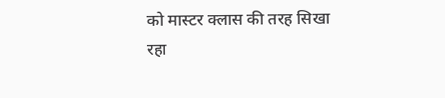को मास्टर क्लास की तरह सिखा रहा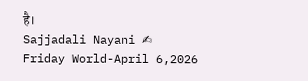है।
Sajjadali Nayani ✍
Friday World-April 6,2026